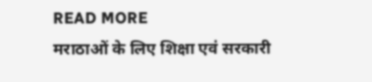READ MORE
मराठाओं के लिए शिक्षा एवं सरकारी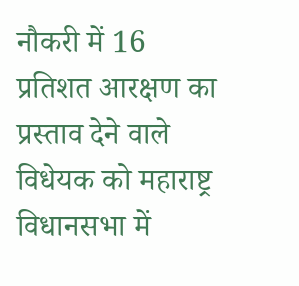नौकरी में 16 प्रतिशत आरक्षण का प्रस्ताव देने वाले विधेयक को महाराष्ट्र विधानसभा में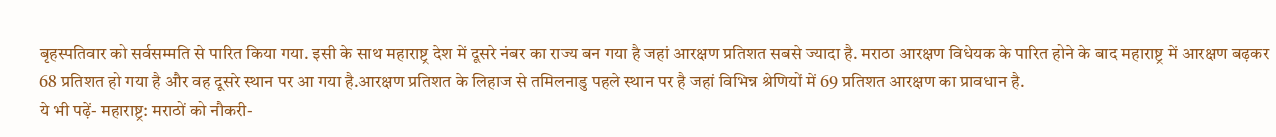बृहस्पतिवार को सर्वसम्मति से पारित किया गया. इसी के साथ महाराष्ट्र देश में दूसरे नंबर का राज्य बन गया है जहां आरक्षण प्रतिशत सबसे ज्यादा है. मराठा आरक्षण विधेयक के पारित होने के बाद महाराष्ट्र में आरक्षण बढ़कर 68 प्रतिशत हो गया है और वह दूसरे स्थान पर आ गया है.आरक्षण प्रतिशत के लिहाज से तमिलनाडु पहले स्थान पर है जहां विभिन्न श्रेणियों में 69 प्रतिशत आरक्षण का प्रावधान है.
ये भी पढ़ें- महाराष्ट्र: मराठों को नौकरी-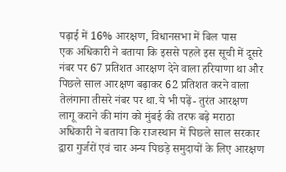पढ़ाई में 16% आरक्षण, विधानसभा में बिल पास
एक अधिकारी ने बताया कि इससे पहले इस सूची में दूसरे नंबर पर 67 प्रतिशत आरक्षण देने वाला हरियाणा था और पिछले साल आरक्षण बढ़ाकर 62 प्रतिशत करने वाला तेलंगाना तीसरे नंबर पर था.ये भी पढ़ें- तुरंत आरक्षण लागू कराने की मांग को मुंबई की तरफ बढ़े मराठा
अधिकारी ने बताया कि राजस्थान में पिछले साल सरकार द्वारा गुर्जरों एवं चार अन्य पिछड़े समुदायों के लिए आरक्षण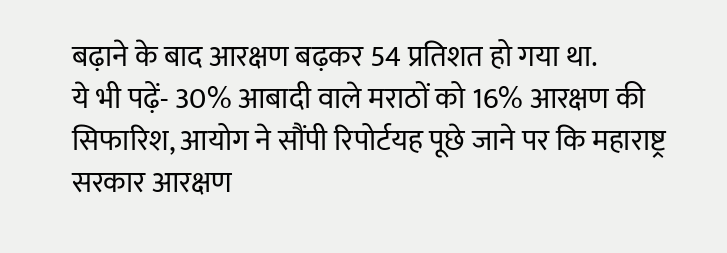बढ़ाने के बाद आरक्षण बढ़कर 54 प्रतिशत हो गया था.
ये भी पढ़ें- 30% आबादी वाले मराठों को 16% आरक्षण की सिफारिश, आयोग ने सौंपी रिपोर्टयह पूछे जाने पर कि महाराष्ट्र सरकार आरक्षण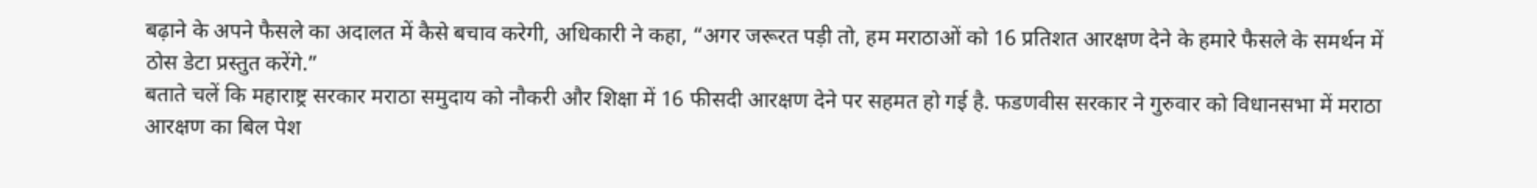बढ़ाने के अपने फैसले का अदालत में कैसे बचाव करेगी, अधिकारी ने कहा, “अगर जरूरत पड़ी तो, हम मराठाओं को 16 प्रतिशत आरक्षण देने के हमारे फैसले के समर्थन में ठोस डेटा प्रस्तुत करेंगे.”
बताते चलें कि महाराष्ट्र सरकार मराठा समुदाय को नौकरी और शिक्षा में 16 फीसदी आरक्षण देने पर सहमत हो गई है. फडणवीस सरकार ने गुरुवार को विधानसभा में मराठा आरक्षण का बिल पेश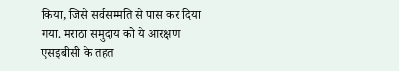किया, जिसे सर्वसम्मति से पास कर दिया गया. मराठा समुदाय को ये आरक्षण एसइबीसी के तहत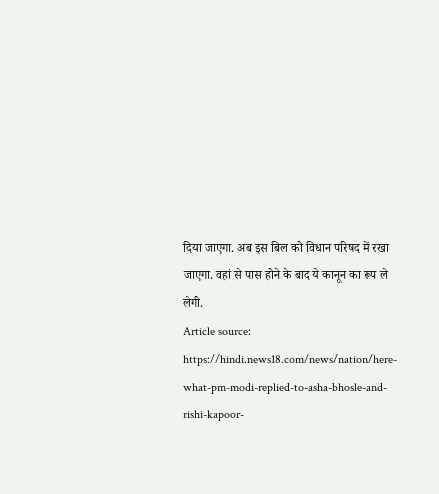दिया जाएगा. अब इस बिल को विधान परिषद में रखा जाएगा. वहां से पास होने के बाद ये कानून का रूप ले लेगी.
Article source: https://hindi.news18.com/news/nation/here-what-pm-modi-replied-to-asha-bhosle-and-rishi-kapoor-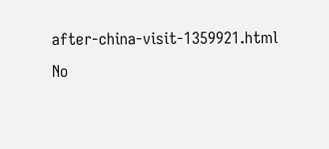after-china-visit-1359921.html
No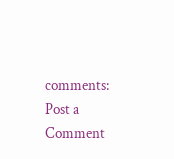comments:
Post a Comment